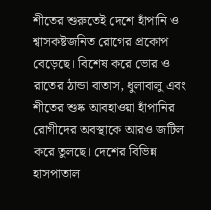শীতের শুরুতেই দেশে হাঁপানি ও শ্বাসকষ্টজনিত রোগের প্রকোপ বেড়েছে। বিশেষ করে ভোর ও রাতের ঠান্ডা বাতাস, ধুলাবালু এবং শীতের শুষ্ক আবহাওয়া হাঁপানির রোগীদের অবস্থাকে আরও জটিল করে তুলছে। দেশের বিভিন্ন হাসপাতাল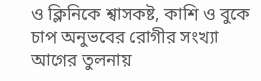ও ক্লিনিকে শ্বাসকষ্ট, কাশি ও বুকে চাপ অনুভবের রোগীর সংখ্যা আগের তুলনায়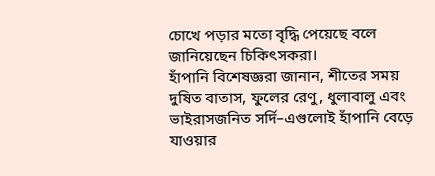চোখে পড়ার মতো বৃদ্ধি পেয়েছে বলে জানিয়েছেন চিকিৎসকরা।
হাঁপানি বিশেষজ্ঞরা জানান, শীতের সময় দুষিত বাতাস, ফুলের রেণু, ধুলাবালু এবং ভাইরাসজনিত সর্দি–এগুলোই হাঁপানি বেড়ে যাওয়ার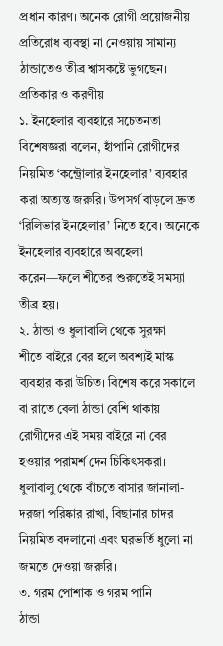প্রধান কারণ। অনেক রোগী প্রয়োজনীয় প্রতিরোধ ব্যবস্থা না নেওয়ায় সামান্য ঠান্ডাতেও তীব্র শ্বাসকষ্টে ভুগছেন।
প্রতিকার ও করণীয়
১. ইনহেলার ব্যবহারে সচেতনতা
বিশেষজ্ঞরা বলেন, হাঁপানি রোগীদের নিয়মিত ‘কন্ট্রোলার ইনহেলার’ ব্যবহার করা অত্যন্ত জরুরি। উপসর্গ বাড়লে দ্রুত ‘রিলিভার ইনহেলার’ নিতে হবে। অনেকে ইনহেলার ব্যবহারে অবহেলা করেন—ফলে শীতের শুরুতেই সমস্যা তীব্র হয়।
২. ঠান্ডা ও ধুলাবালি থেকে সুরক্ষা
শীতে বাইরে বের হলে অবশ্যই মাস্ক ব্যবহার করা উচিত। বিশেষ করে সকালে বা রাতে বেলা ঠান্ডা বেশি থাকায় রোগীদের এই সময় বাইরে না বের হওয়ার পরামর্শ দেন চিকিৎসকরা। ধুলাবালু থেকে বাঁচতে বাসার জানালা-দরজা পরিষ্কার রাখা, বিছানার চাদর নিয়মিত বদলানো এবং ঘরভর্তি ধুলো না জমতে দেওয়া জরুরি।
৩. গরম পোশাক ও গরম পানি
ঠান্ডা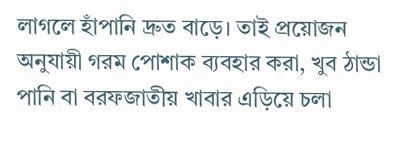লাগলে হাঁপানি দ্রুত বাড়ে। তাই প্রয়োজন অনুযায়ী গরম পোশাক ব্যবহার করা, খুব ঠান্ডা পানি বা বরফজাতীয় খাবার এড়িয়ে চলা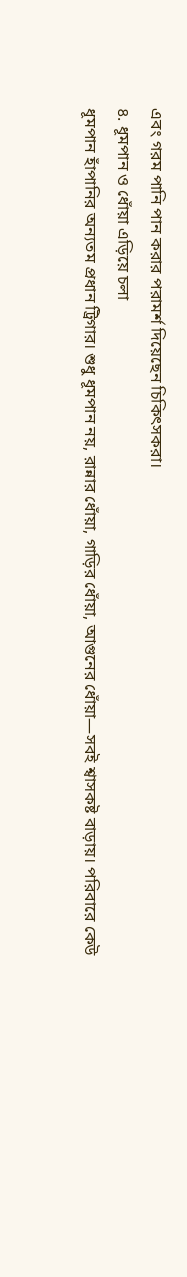এবং গরম পানি পান করার পরামর্শ দিয়েছেন চিকিৎসকরা।
৪. ধূমপান ও ধোঁয়া এড়িয়ে চলা
ধূমপান হাঁপানির অন্যতম প্রধান ট্রিগার। শুধু ধূমপান নয়, রান্নার ধোঁয়া, গাড়ির ধোঁয়া, আগুনের ধোঁয়া—সবই শ্বাসকষ্ট বাড়ায়। পরিবারে কেউ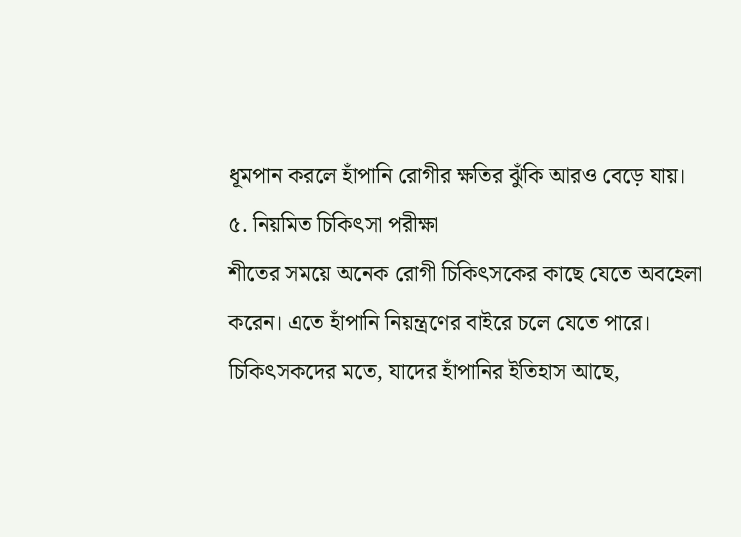ধূমপান করলে হাঁপানি রোগীর ক্ষতির ঝুঁকি আরও বেড়ে যায়।
৫. নিয়মিত চিকিৎসা পরীক্ষা
শীতের সময়ে অনেক রোগী চিকিৎসকের কাছে যেতে অবহেলা করেন। এতে হাঁপানি নিয়ন্ত্রণের বাইরে চলে যেতে পারে। চিকিৎসকদের মতে, যাদের হাঁপানির ইতিহাস আছে,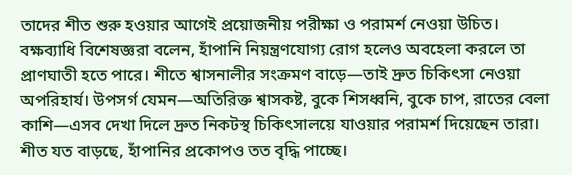তাদের শীত শুরু হওয়ার আগেই প্রয়োজনীয় পরীক্ষা ও পরামর্শ নেওয়া উচিত।
বক্ষব্যাধি বিশেষজ্ঞরা বলেন, হাঁপানি নিয়ন্ত্রণযোগ্য রোগ হলেও অবহেলা করলে তা প্রাণঘাতী হতে পারে। শীতে শ্বাসনালীর সংক্রমণ বাড়ে—তাই দ্রুত চিকিৎসা নেওয়া অপরিহার্য। উপসর্গ যেমন—অতিরিক্ত শ্বাসকষ্ট, বুকে শিসধ্বনি, বুকে চাপ, রাতের বেলা কাশি—এসব দেখা দিলে দ্রুত নিকটস্থ চিকিৎসালয়ে যাওয়ার পরামর্শ দিয়েছেন তারা।
শীত যত বাড়ছে, হাঁপানির প্রকোপও তত বৃদ্ধি পাচ্ছে।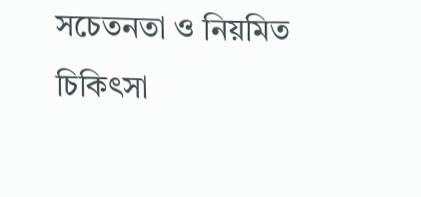সচেতনতা ও নিয়মিত চিকিৎসা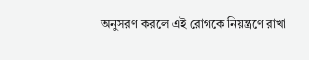অনুসরণ করলে এই রোগকে নিয়ন্ত্রণে রাখা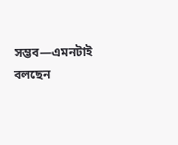সম্ভব—এমনটাই বলছেন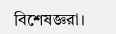বিশেষজ্ঞরা।